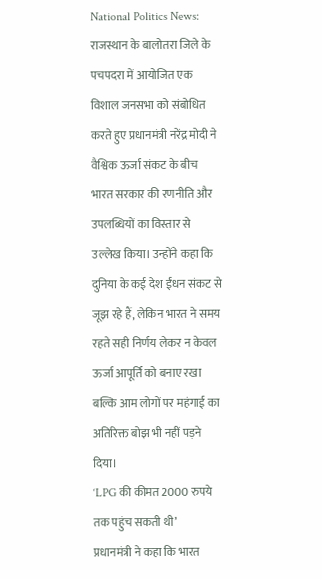National Politics News: राजस्थान के बालोतरा जिले के पचपदरा में आयोजित एक विशाल जनसभा को संबोधित करते हुए प्रधानमंत्री नरेंद्र मोदी ने वैश्विक ऊर्जा संकट के बीच भारत सरकार की रणनीति और उपलब्धियों का विस्तार से उल्लेख किया। उन्होंने कहा कि दुनिया के कई देश ईंधन संकट से जूझ रहे हैं, लेकिन भारत ने समय रहते सही निर्णय लेकर न केवल ऊर्जा आपूर्ति को बनाए रखा बल्कि आम लोगों पर महंगाई का अतिरिक्त बोझ भी नहीं पड़ने दिया।
‘LPG की कीमत 2000 रुपये तक पहुंच सकती थी’
प्रधानमंत्री ने कहा कि भारत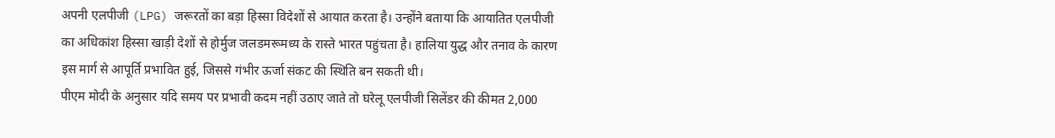अपनी एलपीजी (LPG) जरूरतों का बड़ा हिस्सा विदेशों से आयात करता है। उन्होंने बताया कि आयातित एलपीजी का अधिकांश हिस्सा खाड़ी देशों से होर्मुज जलडमरूमध्य के रास्ते भारत पहुंचता है। हालिया युद्ध और तनाव के कारण इस मार्ग से आपूर्ति प्रभावित हुई, जिससे गंभीर ऊर्जा संकट की स्थिति बन सकती थी।
पीएम मोदी के अनुसार यदि समय पर प्रभावी कदम नहीं उठाए जाते तो घरेलू एलपीजी सिलेंडर की कीमत 2,000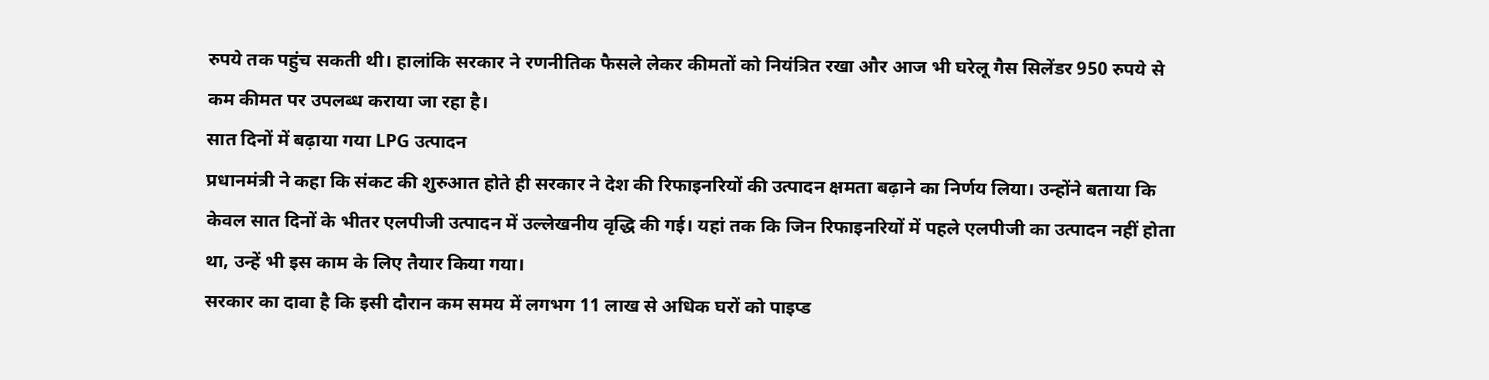रुपये तक पहुंच सकती थी। हालांकि सरकार ने रणनीतिक फैसले लेकर कीमतों को नियंत्रित रखा और आज भी घरेलू गैस सिलेंडर 950 रुपये से कम कीमत पर उपलब्ध कराया जा रहा है।
सात दिनों में बढ़ाया गया LPG उत्पादन
प्रधानमंत्री ने कहा कि संकट की शुरुआत होते ही सरकार ने देश की रिफाइनरियों की उत्पादन क्षमता बढ़ाने का निर्णय लिया। उन्होंने बताया कि केवल सात दिनों के भीतर एलपीजी उत्पादन में उल्लेखनीय वृद्धि की गई। यहां तक कि जिन रिफाइनरियों में पहले एलपीजी का उत्पादन नहीं होता था, उन्हें भी इस काम के लिए तैयार किया गया।
सरकार का दावा है कि इसी दौरान कम समय में लगभग 11 लाख से अधिक घरों को पाइप्ड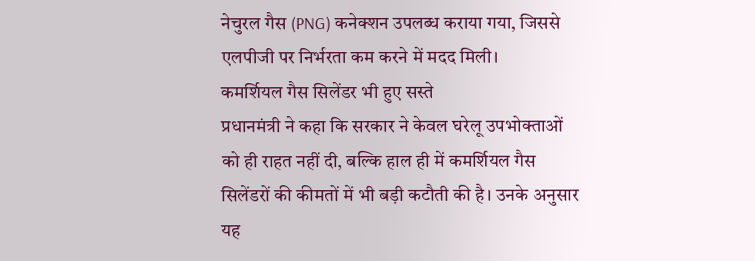नेचुरल गैस (PNG) कनेक्शन उपलब्ध कराया गया, जिससे एलपीजी पर निर्भरता कम करने में मदद मिली।
कमर्शियल गैस सिलेंडर भी हुए सस्ते
प्रधानमंत्री ने कहा कि सरकार ने केवल घरेलू उपभोक्ताओं को ही राहत नहीं दी, बल्कि हाल ही में कमर्शियल गैस सिलेंडरों की कीमतों में भी बड़ी कटौती की है। उनके अनुसार यह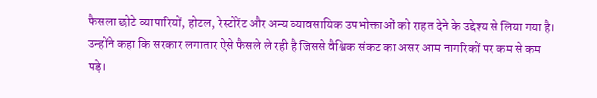फैसला छोटे व्यापारियों, होटल, रेस्टोरेंट और अन्य व्यावसायिक उपभोक्ताओं को राहत देने के उद्देश्य से लिया गया है।
उन्होंने कहा कि सरकार लगातार ऐसे फैसले ले रही है जिससे वैश्विक संकट का असर आम नागरिकों पर कम से कम पड़े।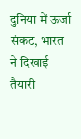दुनिया में ऊर्जा संकट, भारत ने दिखाई तैयारी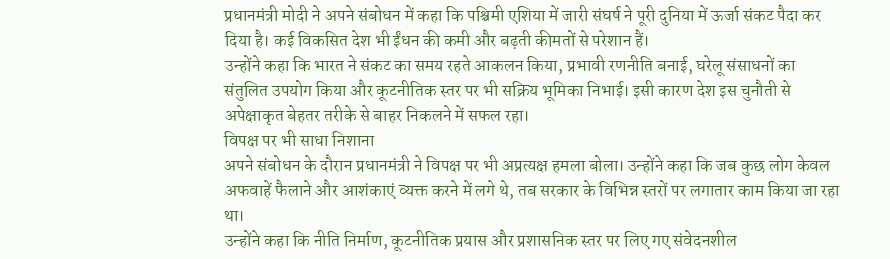प्रधानमंत्री मोदी ने अपने संबोधन में कहा कि पश्चिमी एशिया में जारी संघर्ष ने पूरी दुनिया में ऊर्जा संकट पैदा कर दिया है। कई विकसित देश भी ईंधन की कमी और बढ़ती कीमतों से परेशान हैं।
उन्होंने कहा कि भारत ने संकट का समय रहते आकलन किया, प्रभावी रणनीति बनाई, घरेलू संसाधनों का संतुलित उपयोग किया और कूटनीतिक स्तर पर भी सक्रिय भूमिका निभाई। इसी कारण देश इस चुनौती से अपेक्षाकृत बेहतर तरीके से बाहर निकलने में सफल रहा।
विपक्ष पर भी साधा निशाना
अपने संबोधन के दौरान प्रधानमंत्री ने विपक्ष पर भी अप्रत्यक्ष हमला बोला। उन्होंने कहा कि जब कुछ लोग केवल अफवाहें फैलाने और आशंकाएं व्यक्त करने में लगे थे, तब सरकार के विभिन्न स्तरों पर लगातार काम किया जा रहा था।
उन्होंने कहा कि नीति निर्माण, कूटनीतिक प्रयास और प्रशासनिक स्तर पर लिए गए संवेदनशील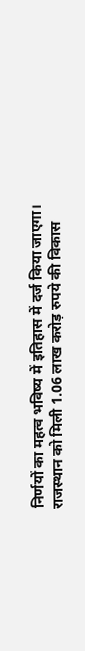निर्णयों का महत्व भविष्य में इतिहास में दर्ज किया जाएगा।
राजस्थान को मिली 1.06 लाख करोड़ रुपये की विकास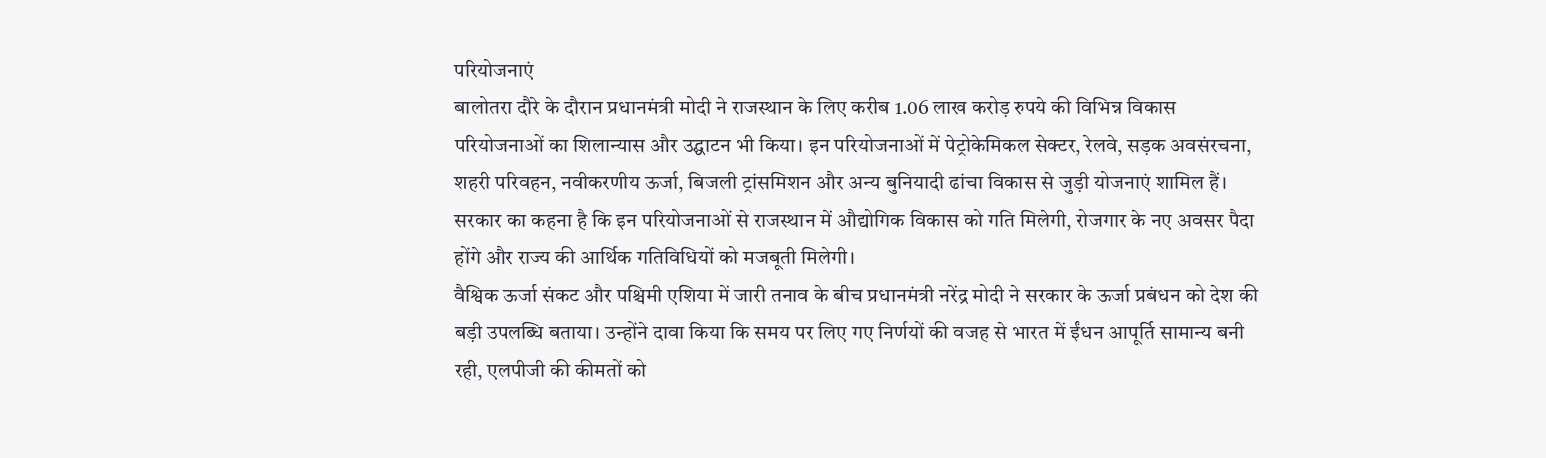परियोजनाएं
बालोतरा दौरे के दौरान प्रधानमंत्री मोदी ने राजस्थान के लिए करीब 1.06 लाख करोड़ रुपये की विभिन्न विकास परियोजनाओं का शिलान्यास और उद्घाटन भी किया। इन परियोजनाओं में पेट्रोकेमिकल सेक्टर, रेलवे, सड़क अवसंरचना, शहरी परिवहन, नवीकरणीय ऊर्जा, बिजली ट्रांसमिशन और अन्य बुनियादी ढांचा विकास से जुड़ी योजनाएं शामिल हैं।
सरकार का कहना है कि इन परियोजनाओं से राजस्थान में औद्योगिक विकास को गति मिलेगी, रोजगार के नए अवसर पैदा होंगे और राज्य की आर्थिक गतिविधियों को मजबूती मिलेगी।
वैश्विक ऊर्जा संकट और पश्चिमी एशिया में जारी तनाव के बीच प्रधानमंत्री नरेंद्र मोदी ने सरकार के ऊर्जा प्रबंधन को देश की बड़ी उपलब्धि बताया। उन्होंने दावा किया कि समय पर लिए गए निर्णयों की वजह से भारत में ईंधन आपूर्ति सामान्य बनी रही, एलपीजी की कीमतों को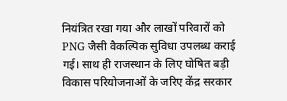नियंत्रित रखा गया और लाखों परिवारों को PNG जैसी वैकल्पिक सुविधा उपलब्ध कराई गई। साथ ही राजस्थान के लिए घोषित बड़ी विकास परियोजनाओं के जरिए केंद्र सरकार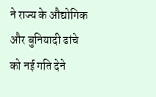ने राज्य के औद्योगिक और बुनियादी ढांचे को नई गति देने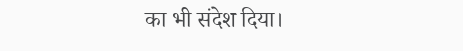का भी संदेश दिया।